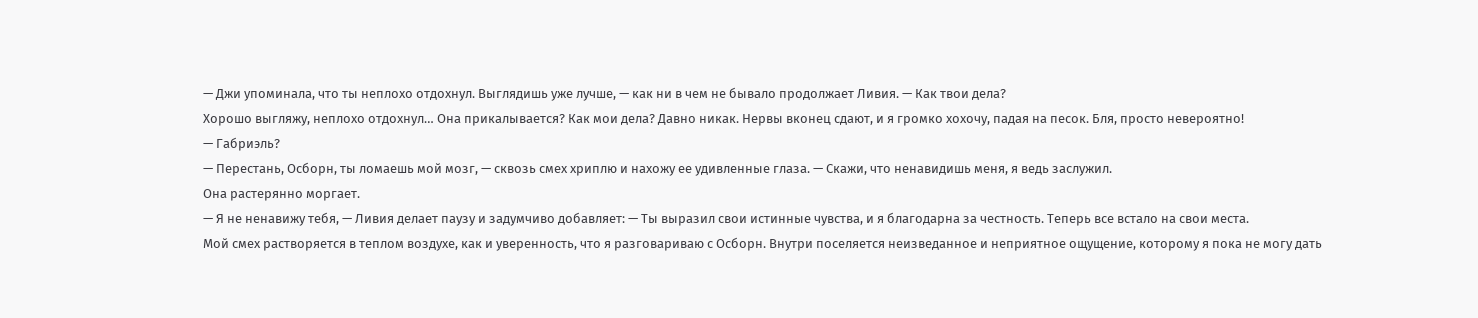— Джи упоминала, что ты неплохо отдохнул. Выглядишь уже лучше, — как ни в чем не бывало продолжает Ливия. — Как твои дела?
Хорошо выгляжу, неплохо отдохнул… Она прикалывается? Как мои дела? Давно никак. Нервы вконец сдают, и я громко хохочу, падая на песок. Бля, просто невероятно!
— Габриэль?
— Перестань, Осборн, ты ломаешь мой мозг, — сквозь смех хриплю и нахожу ее удивленные глаза. — Скажи, что ненавидишь меня, я ведь заслужил.
Она растерянно моргает.
— Я не ненавижу тебя, — Ливия делает паузу и задумчиво добавляет: — Ты выразил свои истинные чувства, и я благодарна за честность. Теперь все встало на свои места.
Мой смех растворяется в теплом воздухе, как и уверенность, что я разговариваю с Осборн. Внутри поселяется неизведанное и неприятное ощущение, которому я пока не могу дать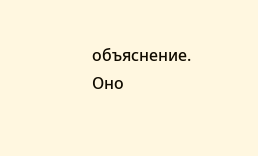объяснение. Оно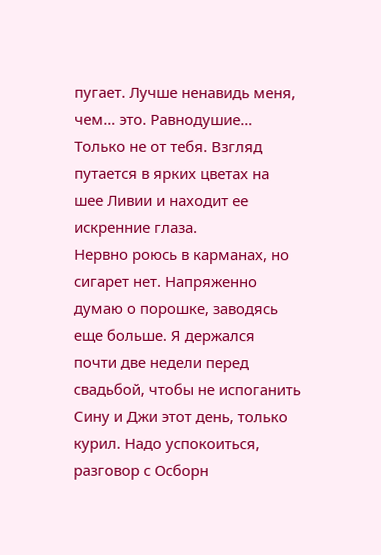пугает. Лучше ненавидь меня, чем… это. Равнодушие… Только не от тебя. Взгляд путается в ярких цветах на шее Ливии и находит ее искренние глаза.
Нервно роюсь в карманах, но сигарет нет. Напряженно думаю о порошке, заводясь еще больше. Я держался почти две недели перед свадьбой, чтобы не испоганить Сину и Джи этот день, только курил. Надо успокоиться, разговор с Осборн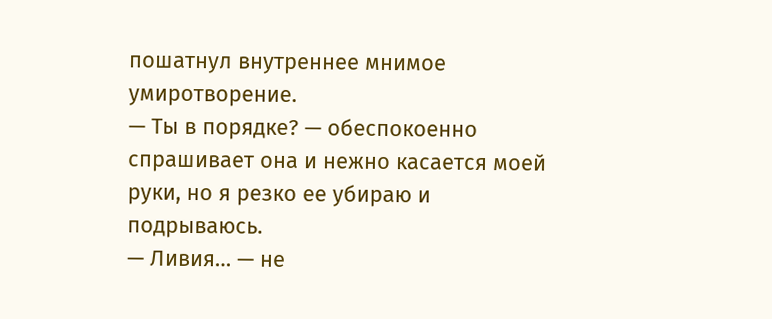пошатнул внутреннее мнимое умиротворение.
— Ты в порядке? — обеспокоенно спрашивает она и нежно касается моей руки, но я резко ее убираю и подрываюсь.
— Ливия… — не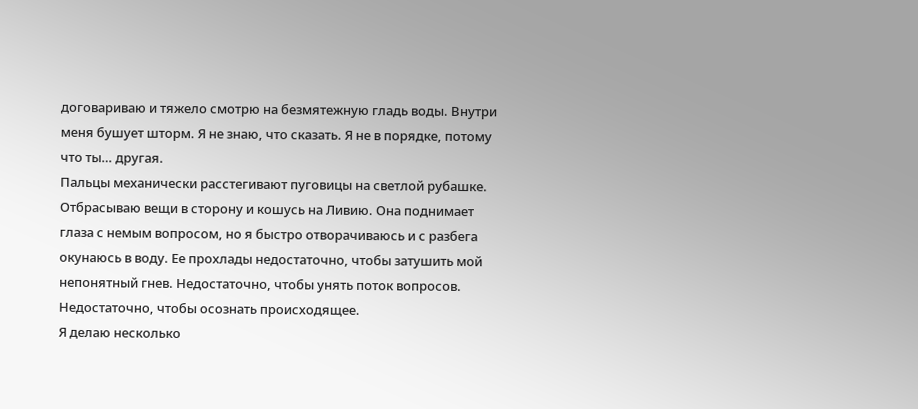договариваю и тяжело смотрю на безмятежную гладь воды. Внутри меня бушует шторм. Я не знаю, что сказать. Я не в порядке, потому что ты… другая.
Пальцы механически расстегивают пуговицы на светлой рубашке. Отбрасываю вещи в сторону и кошусь на Ливию. Она поднимает глаза с немым вопросом, но я быстро отворачиваюсь и с разбега окунаюсь в воду. Ее прохлады недостаточно, чтобы затушить мой непонятный гнев. Недостаточно, чтобы унять поток вопросов. Недостаточно, чтобы осознать происходящее.
Я делаю несколько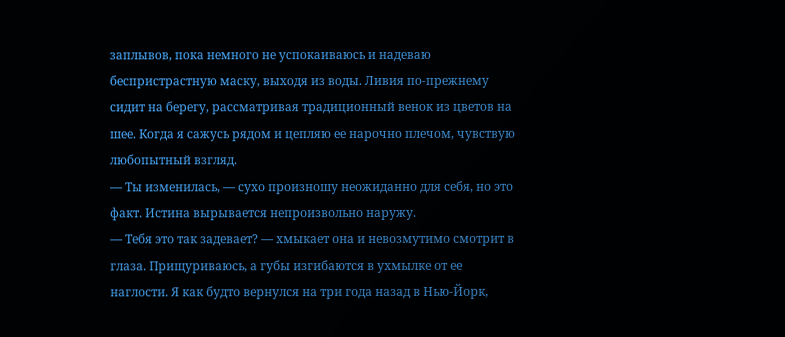заплывов, пока немного не успокаиваюсь и надеваю беспристрастную маску, выходя из воды. Ливия по-прежнему сидит на берегу, рассматривая традиционный венок из цветов на шее. Когда я сажусь рядом и цепляю ее нарочно плечом, чувствую любопытный взгляд.
— Ты изменилась, — сухо произношу неожиданно для себя, но это факт. Истина вырывается непроизвольно наружу.
— Тебя это так задевает? — хмыкает она и невозмутимо смотрит в глаза. Прищуриваюсь, а губы изгибаются в ухмылке от ее наглости. Я как будто вернулся на три года назад в Нью-Йорк,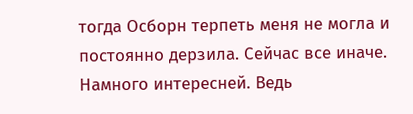тогда Осборн терпеть меня не могла и постоянно дерзила. Сейчас все иначе. Намного интересней. Ведь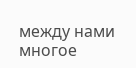между нами многое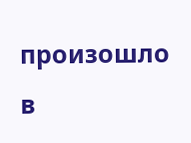произошло в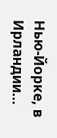Нью-Йорке, в Ирландии…